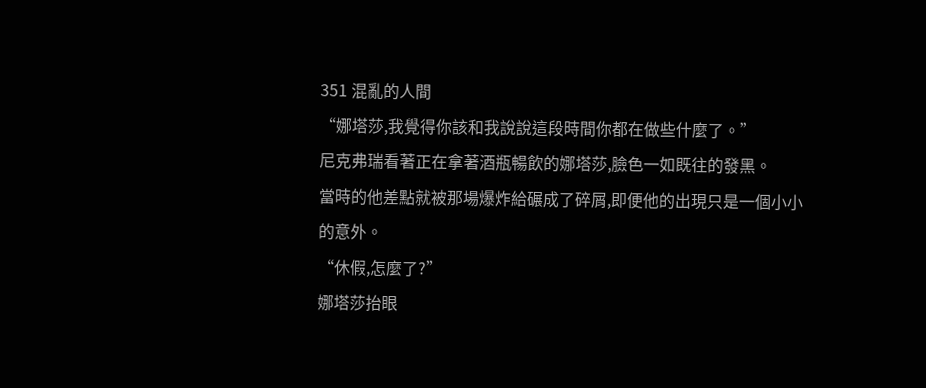351 混亂的人間
“娜塔莎,我覺得你該和我說說這段時間你都在做些什麼了。”
尼克弗瑞看著正在拿著酒瓶暢飲的娜塔莎,臉色一如既往的發黑。
當時的他差點就被那場爆炸給碾成了碎屑,即便他的出現只是一個小小的意外。
“休假,怎麼了?”
娜塔莎抬眼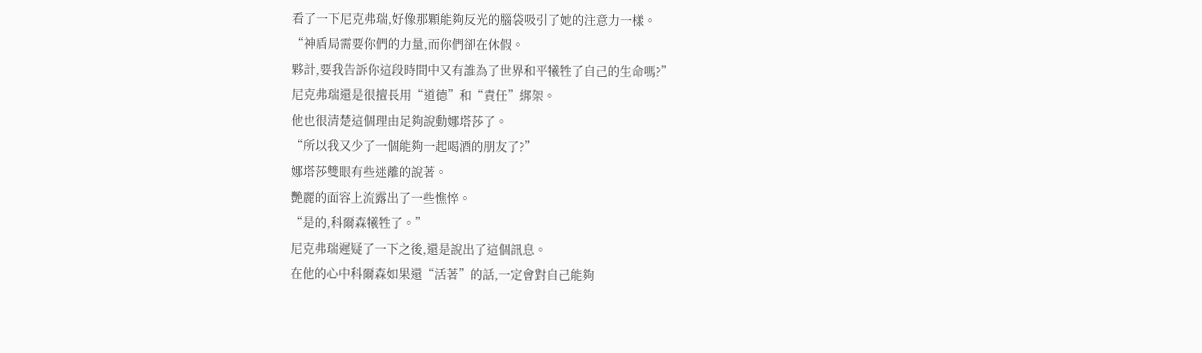看了一下尼克弗瑞,好像那顆能夠反光的腦袋吸引了她的注意力一樣。
“神盾局需要你們的力量,而你們卻在休假。
夥計,要我告訴你這段時間中又有誰為了世界和平犧牲了自己的生命嗎?”
尼克弗瑞還是很擅長用“道德”和“責任”綁架。
他也很清楚這個理由足夠說動娜塔莎了。
“所以我又少了一個能夠一起喝酒的朋友了?”
娜塔莎雙眼有些迷離的說著。
艷麗的面容上流露出了一些憔悴。
“是的,科爾森犧牲了。”
尼克弗瑞遲疑了一下之後,還是說出了這個訊息。
在他的心中科爾森如果還“活著”的話,一定會對自己能夠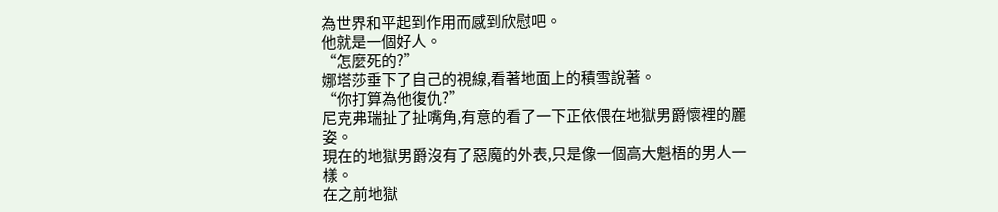為世界和平起到作用而感到欣慰吧。
他就是一個好人。
“怎麼死的?”
娜塔莎垂下了自己的視線,看著地面上的積雪說著。
“你打算為他復仇?”
尼克弗瑞扯了扯嘴角,有意的看了一下正依偎在地獄男爵懷裡的麗姿。
現在的地獄男爵沒有了惡魔的外表,只是像一個高大魁梧的男人一樣。
在之前地獄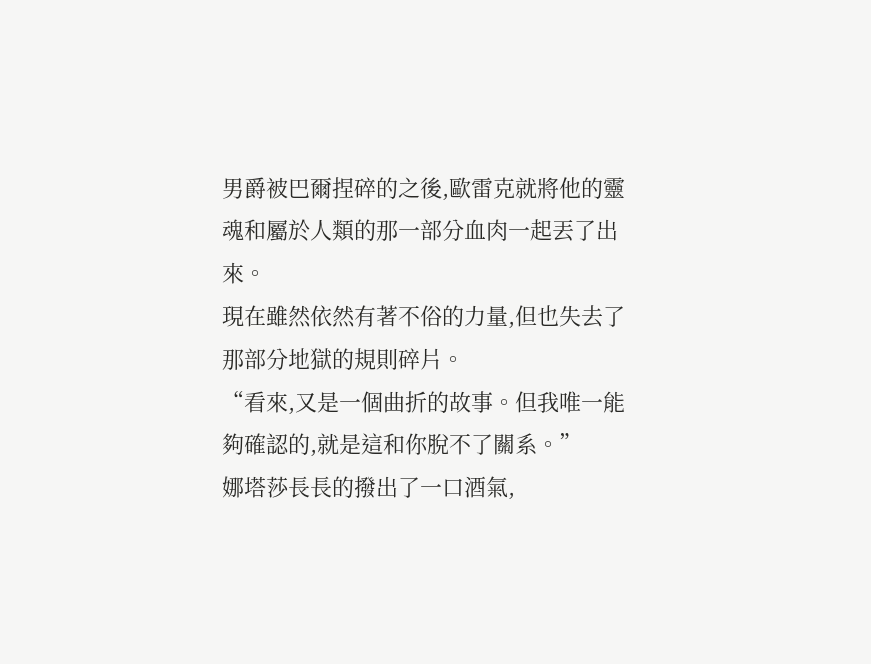男爵被巴爾捏碎的之後,歐雷克就將他的靈魂和屬於人類的那一部分血肉一起丟了出來。
現在雖然依然有著不俗的力量,但也失去了那部分地獄的規則碎片。
“看來,又是一個曲折的故事。但我唯一能夠確認的,就是這和你脫不了關系。”
娜塔莎長長的撥出了一口酒氣,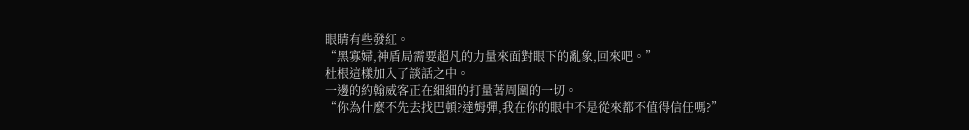眼睛有些發紅。
“黑寡婦,神盾局需要超凡的力量來面對眼下的亂象,回來吧。”
杜根這樣加入了談話之中。
一邊的約翰威客正在細細的打量著周圍的一切。
“你為什麼不先去找巴頓?達姆彈,我在你的眼中不是從來都不值得信任嗎?”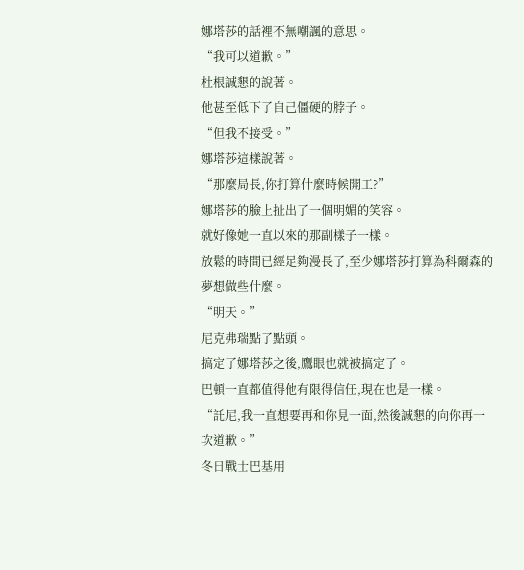娜塔莎的話裡不無嘲諷的意思。
“我可以道歉。”
杜根誠懇的說著。
他甚至低下了自己僵硬的脖子。
“但我不接受。”
娜塔莎這樣說著。
“那麼局長,你打算什麼時候開工?”
娜塔莎的臉上扯出了一個明媚的笑容。
就好像她一直以來的那副樣子一樣。
放鬆的時間已經足夠漫長了,至少娜塔莎打算為科爾森的夢想做些什麼。
“明天。”
尼克弗瑞點了點頭。
搞定了娜塔莎之後,鷹眼也就被搞定了。
巴頓一直都值得他有限得信任,現在也是一樣。
“託尼,我一直想要再和你見一面,然後誠懇的向你再一次道歉。”
冬日戰士巴基用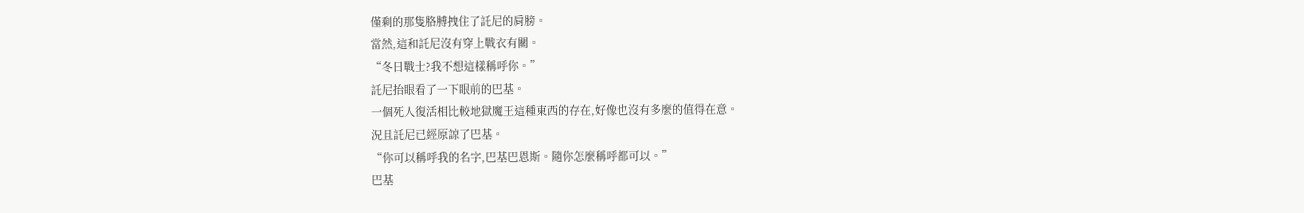僅剩的那隻胳膊拽住了託尼的肩膀。
當然,這和託尼沒有穿上戰衣有關。
“冬日戰士?我不想這樣稱呼你。”
託尼抬眼看了一下眼前的巴基。
一個死人復活相比較地獄魔王這種東西的存在,好像也沒有多麼的值得在意。
況且託尼已經原諒了巴基。
“你可以稱呼我的名字,巴基巴恩斯。隨你怎麼稱呼都可以。”
巴基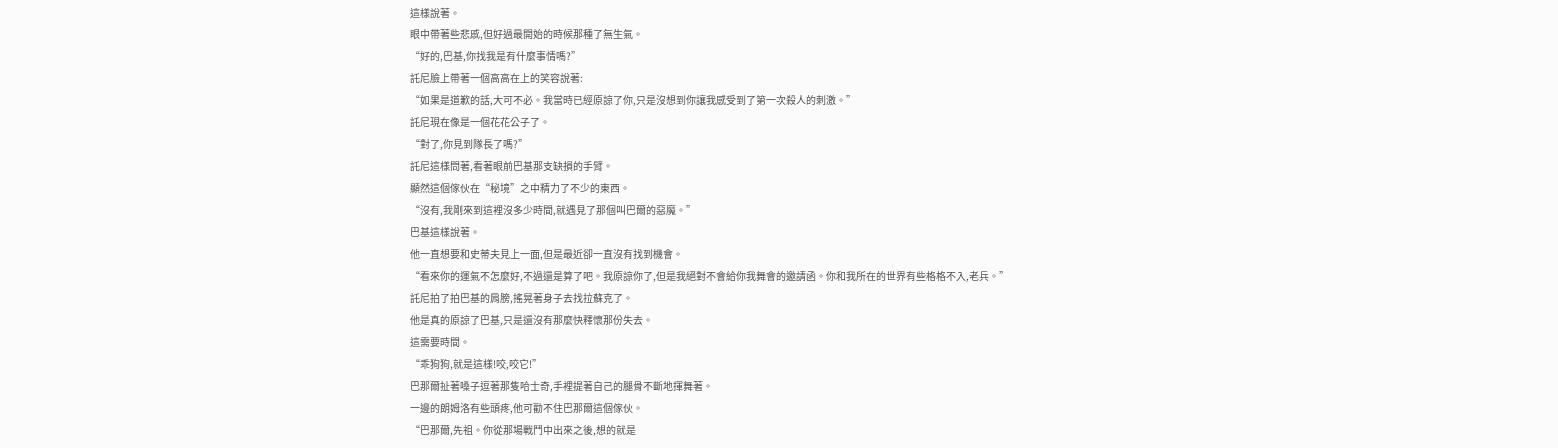這樣說著。
眼中帶著些悲慼,但好過最開始的時候那種了無生氣。
“好的,巴基,你找我是有什麼事情嗎?”
託尼臉上帶著一個高高在上的笑容說著:
“如果是道歉的話,大可不必。我當時已經原諒了你,只是沒想到你讓我感受到了第一次殺人的刺激。”
託尼現在像是一個花花公子了。
“對了,你見到隊長了嗎?”
託尼這樣問著,看著眼前巴基那支缺損的手臂。
顯然這個傢伙在“秘境”之中精力了不少的東西。
“沒有,我剛來到這裡沒多少時間,就遇見了那個叫巴爾的惡魔。”
巴基這樣說著。
他一直想要和史蒂夫見上一面,但是最近卻一直沒有找到機會。
“看來你的運氣不怎麼好,不過還是算了吧。我原諒你了,但是我絕對不會給你我舞會的邀請函。你和我所在的世界有些格格不入,老兵。”
託尼拍了拍巴基的肩膀,搖晃著身子去找拉蘇克了。
他是真的原諒了巴基,只是還沒有那麼快釋懷那份失去。
這需要時間。
“乖狗狗,就是這樣!咬,咬它!”
巴那爾扯著嗓子逗著那隻哈士奇,手裡提著自己的腿骨不斷地揮舞著。
一邊的朗姆洛有些頭疼,他可勸不住巴那爾這個傢伙。
“巴那爾,先祖。你從那場戰鬥中出來之後,想的就是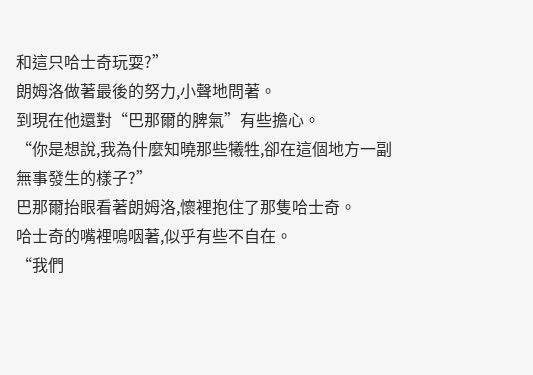和這只哈士奇玩耍?”
朗姆洛做著最後的努力,小聲地問著。
到現在他還對“巴那爾的脾氣”有些擔心。
“你是想說,我為什麼知曉那些犧牲,卻在這個地方一副無事發生的樣子?”
巴那爾抬眼看著朗姆洛,懷裡抱住了那隻哈士奇。
哈士奇的嘴裡嗚咽著,似乎有些不自在。
“我們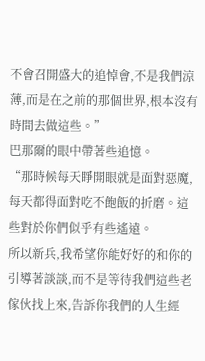不會召開盛大的追悼會,不是我們涼薄,而是在之前的那個世界,根本沒有時間去做這些。”
巴那爾的眼中帶著些追憶。
“那時候每天睜開眼就是面對惡魔,每天都得面對吃不飽飯的折磨。這些對於你們似乎有些遙遠。
所以新兵,我希望你能好好的和你的引導著談談,而不是等待我們這些老傢伙找上來,告訴你我們的人生經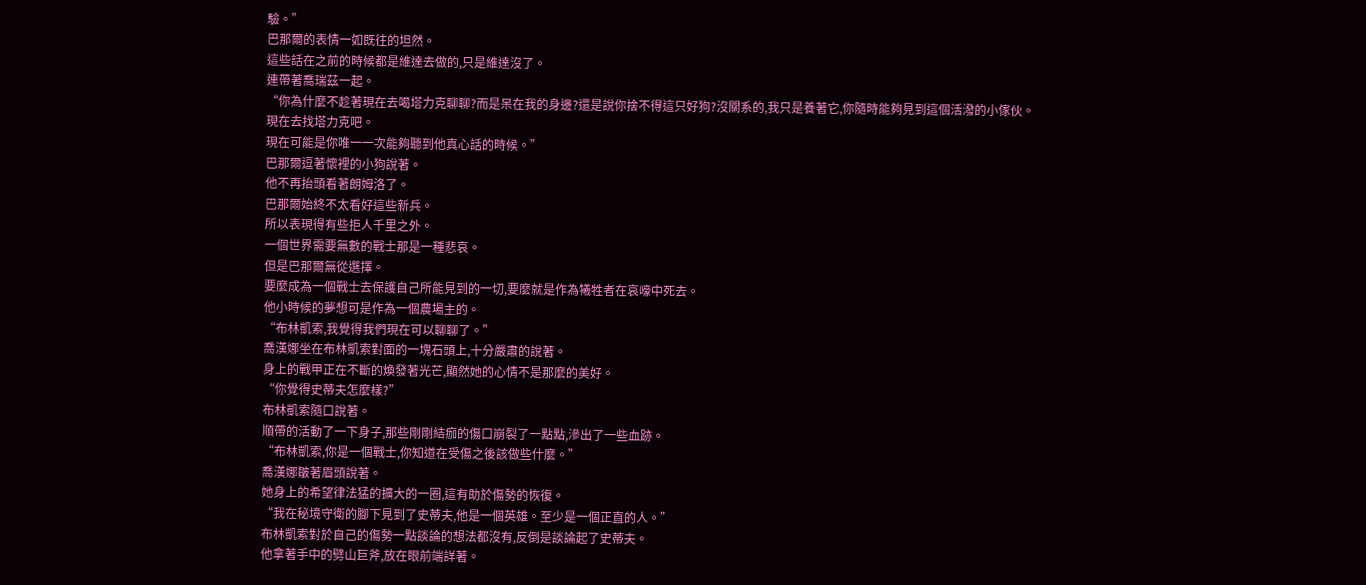驗。”
巴那爾的表情一如既往的坦然。
這些話在之前的時候都是維達去做的,只是維達沒了。
連帶著喬瑞茲一起。
“你為什麼不趁著現在去喝塔力克聊聊?而是呆在我的身邊?還是說你捨不得這只好狗?沒關系的,我只是養著它,你隨時能夠見到這個活潑的小傢伙。
現在去找塔力克吧。
現在可能是你唯一一次能夠聽到他真心話的時候。”
巴那爾逗著懷裡的小狗說著。
他不再抬頭看著朗姆洛了。
巴那爾始終不太看好這些新兵。
所以表現得有些拒人千里之外。
一個世界需要無數的戰士那是一種悲哀。
但是巴那爾無從選擇。
要麼成為一個戰士去保護自己所能見到的一切,要麼就是作為犧牲者在哀嚎中死去。
他小時候的夢想可是作為一個農場主的。
“布林凱索,我覺得我們現在可以聊聊了。”
喬漢娜坐在布林凱索對面的一塊石頭上,十分嚴肅的說著。
身上的戰甲正在不斷的煥發著光芒,顯然她的心情不是那麼的美好。
“你覺得史蒂夫怎麼樣?”
布林凱索隨口說著。
順帶的活動了一下身子,那些剛剛結痂的傷口崩裂了一點點,滲出了一些血跡。
“布林凱索,你是一個戰士,你知道在受傷之後該做些什麼。”
喬漢娜皺著眉頭說著。
她身上的希望律法猛的擴大的一圈,這有助於傷勢的恢復。
“我在秘境守衛的腳下見到了史蒂夫,他是一個英雄。至少是一個正直的人。”
布林凱索對於自己的傷勢一點談論的想法都沒有,反倒是談論起了史蒂夫。
他拿著手中的劈山巨斧,放在眼前端詳著。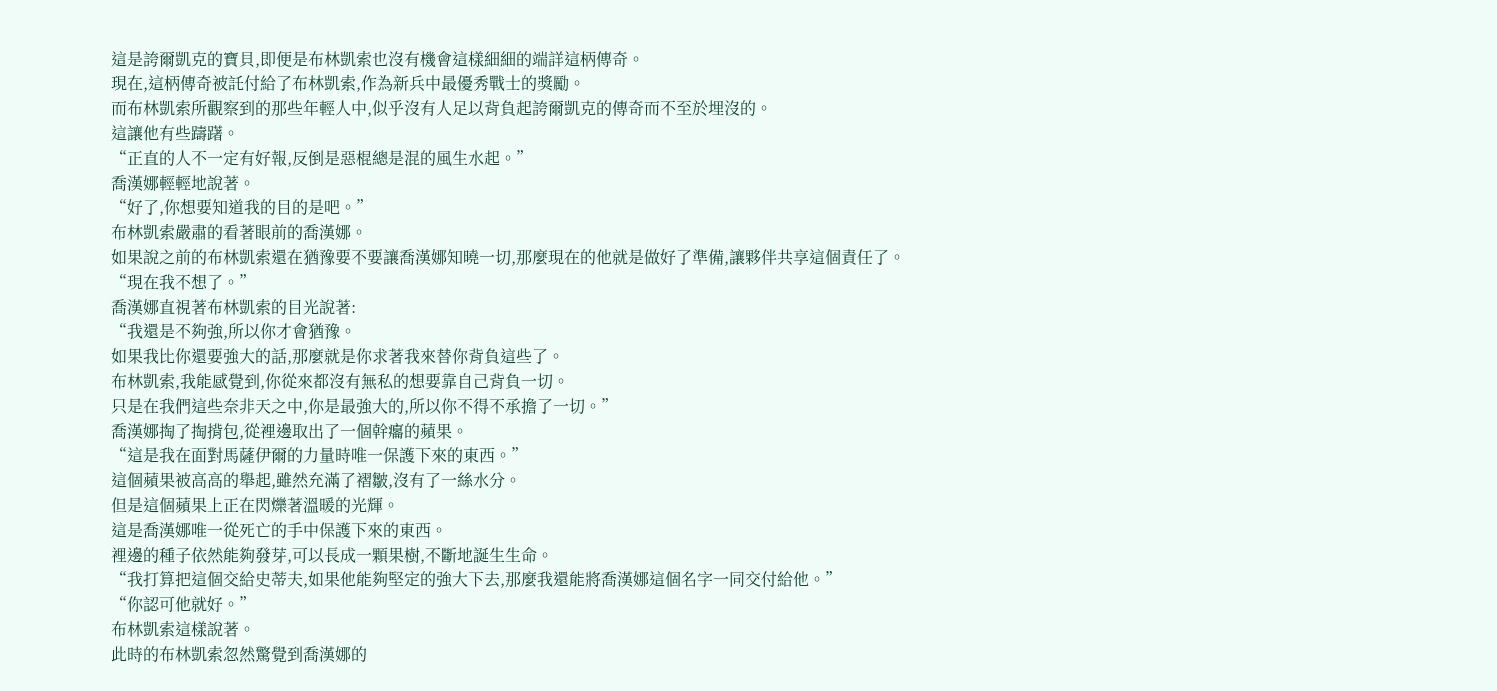這是誇爾凱克的寶貝,即便是布林凱索也沒有機會這樣細細的端詳這柄傳奇。
現在,這柄傳奇被託付給了布林凱索,作為新兵中最優秀戰士的獎勵。
而布林凱索所觀察到的那些年輕人中,似乎沒有人足以背負起誇爾凱克的傳奇而不至於埋沒的。
這讓他有些躊躇。
“正直的人不一定有好報,反倒是惡棍總是混的風生水起。”
喬漢娜輕輕地說著。
“好了,你想要知道我的目的是吧。”
布林凱索嚴肅的看著眼前的喬漢娜。
如果說之前的布林凱索還在猶豫要不要讓喬漢娜知曉一切,那麼現在的他就是做好了準備,讓夥伴共享這個責任了。
“現在我不想了。”
喬漢娜直視著布林凱索的目光說著:
“我還是不夠強,所以你才會猶豫。
如果我比你還要強大的話,那麼就是你求著我來替你背負這些了。
布林凱索,我能感覺到,你從來都沒有無私的想要靠自己背負一切。
只是在我們這些奈非天之中,你是最強大的,所以你不得不承擔了一切。”
喬漢娜掏了掏揹包,從裡邊取出了一個幹癟的蘋果。
“這是我在面對馬薩伊爾的力量時唯一保護下來的東西。”
這個蘋果被高高的舉起,雖然充滿了褶皺,沒有了一絲水分。
但是這個蘋果上正在閃爍著溫暖的光輝。
這是喬漢娜唯一從死亡的手中保護下來的東西。
裡邊的種子依然能夠發芽,可以長成一顆果樹,不斷地誕生生命。
“我打算把這個交給史蒂夫,如果他能夠堅定的強大下去,那麼我還能將喬漢娜這個名字一同交付給他。”
“你認可他就好。”
布林凱索這樣說著。
此時的布林凱索忽然驚覺到喬漢娜的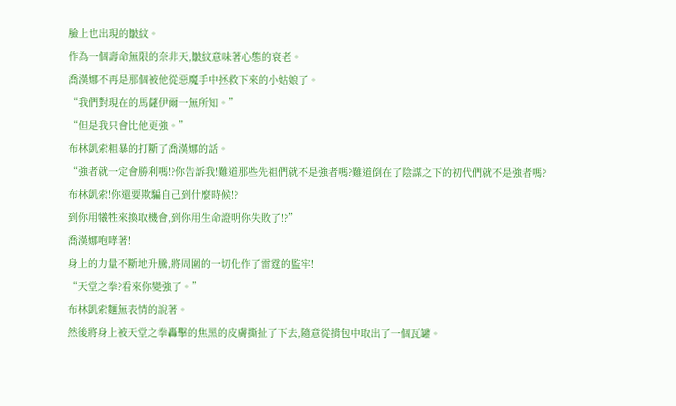臉上也出現的皺紋。
作為一個壽命無限的奈非天,皺紋意味著心態的衰老。
喬漢娜不再是那個被他從惡魔手中拯救下來的小姑娘了。
“我們對現在的馬薩伊爾一無所知。”
“但是我只會比他更強。”
布林凱索粗暴的打斷了喬漢娜的話。
“強者就一定會勝利嗎!?你告訴我!難道那些先祖們就不是強者嗎?難道倒在了陰謀之下的初代們就不是強者嗎?
布林凱索!你還要欺騙自己到什麼時候!?
到你用犧牲來換取機會,到你用生命證明你失敗了!?”
喬漢娜咆哮著!
身上的力量不斷地升騰,將周圍的一切化作了雷霆的監牢!
“天堂之拳?看來你變強了。”
布林凱索麵無表情的說著。
然後將身上被天堂之拳轟擊的焦黑的皮膚撕扯了下去,隨意從揹包中取出了一個瓦罐。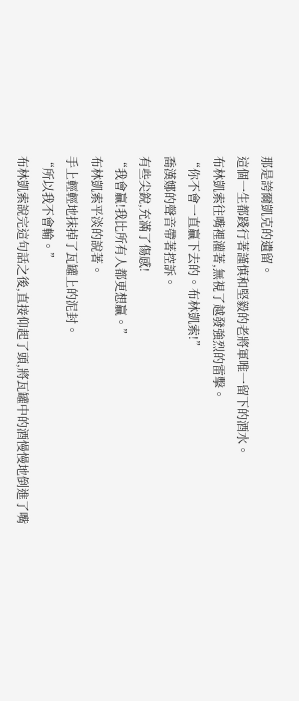那是誇爾凱克的遺留。
這個一生都踐行著謹慎和堅毅的老將軍唯一留下的酒水。
布林凱索往嘴裡灌著,無視了越發強烈的雷擊。
“你不會一直贏下去的。布林凱索!”
喬漢娜的聲音帶著控訴。
有些尖銳,充滿了傷感!
“我會贏!我比所有人都更想贏。”
布林凱索平淡的說著。
手上輕輕地抹掉了瓦罐上的泥封。
“所以我不會輸。”
布林凱索說完這句話之後,直接仰起了頭,將瓦罐中的酒慢慢地倒進了嘴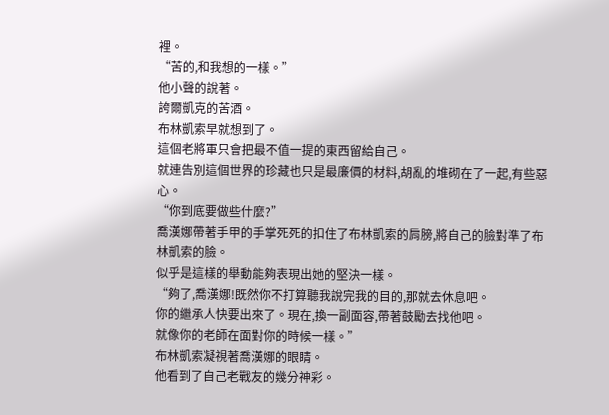裡。
“苦的,和我想的一樣。”
他小聲的說著。
誇爾凱克的苦酒。
布林凱索早就想到了。
這個老將軍只會把最不值一提的東西留給自己。
就連告別這個世界的珍藏也只是最廉價的材料,胡亂的堆砌在了一起,有些惡心。
“你到底要做些什麼?”
喬漢娜帶著手甲的手掌死死的扣住了布林凱索的肩膀,將自己的臉對準了布林凱索的臉。
似乎是這樣的舉動能夠表現出她的堅決一樣。
“夠了,喬漢娜!既然你不打算聽我說完我的目的,那就去休息吧。
你的繼承人快要出來了。現在,換一副面容,帶著鼓勵去找他吧。
就像你的老師在面對你的時候一樣。”
布林凱索凝視著喬漢娜的眼睛。
他看到了自己老戰友的幾分神彩。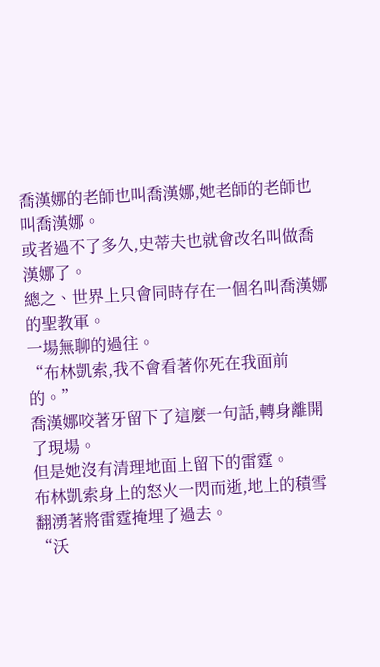喬漢娜的老師也叫喬漢娜,她老師的老師也叫喬漢娜。
或者過不了多久,史蒂夫也就會改名叫做喬漢娜了。
總之、世界上只會同時存在一個名叫喬漢娜的聖教軍。
一場無聊的過往。
“布林凱索,我不會看著你死在我面前的。”
喬漢娜咬著牙留下了這麼一句話,轉身離開了現場。
但是她沒有清理地面上留下的雷霆。
布林凱索身上的怒火一閃而逝,地上的積雪翻湧著將雷霆掩埋了過去。
“沃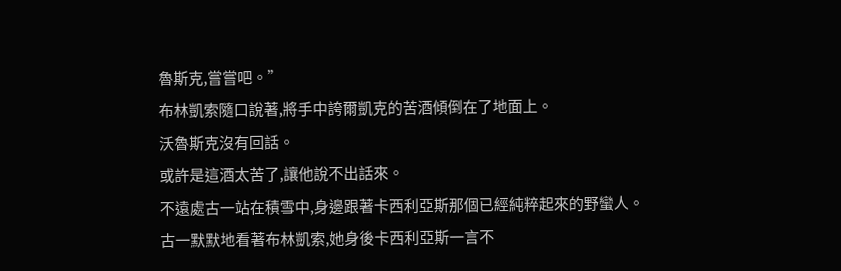魯斯克,嘗嘗吧。”
布林凱索隨口說著,將手中誇爾凱克的苦酒傾倒在了地面上。
沃魯斯克沒有回話。
或許是這酒太苦了,讓他說不出話來。
不遠處古一站在積雪中,身邊跟著卡西利亞斯那個已經純粹起來的野蠻人。
古一默默地看著布林凱索,她身後卡西利亞斯一言不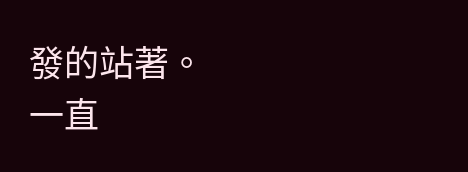發的站著。
一直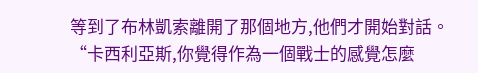等到了布林凱索離開了那個地方,他們才開始對話。
“卡西利亞斯,你覺得作為一個戰士的感覺怎麼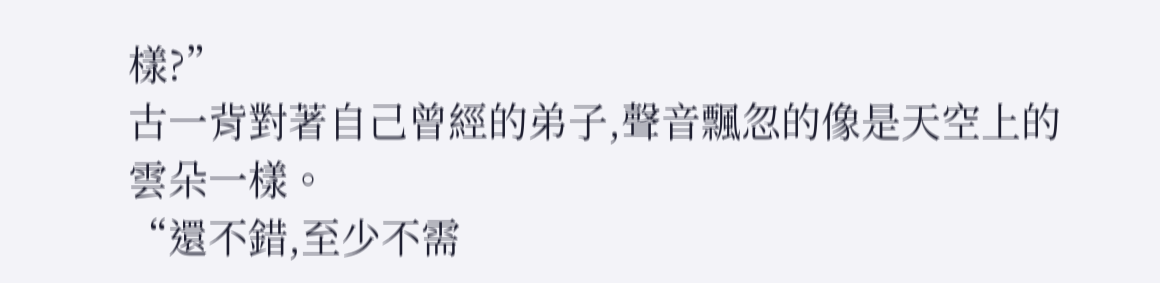樣?”
古一背對著自己曾經的弟子,聲音飄忽的像是天空上的雲朵一樣。
“還不錯,至少不需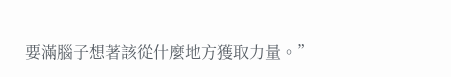要滿腦子想著該從什麼地方獲取力量。”